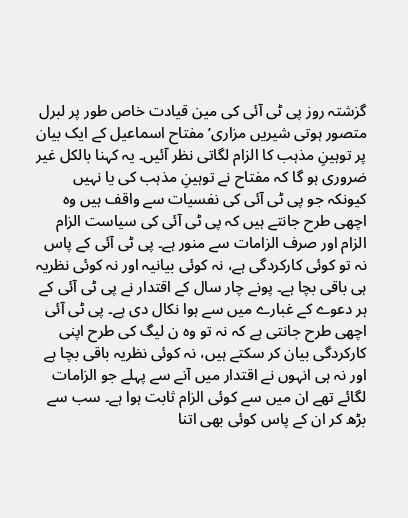گزشتہ روز پی ٹی آئی کی مین قیادت خاص طور پر لبرل متصور ہوتی شیریں مزاری’ مفتاح اسماعیل کے ایک بیان پر توہینِ مذہب کا الزام لگاتی نظر آئیں۔ یہ کہنا بالکل غیر ضروری ہو گا کہ مفتاح نے توہینِ مذہب کی یا نہیں کیونکہ جو پی ٹی آئی کی نفسیات سے واقف ہیں وہ اچھی طرح جانتے ہیں کہ پی ٹی آئی کی سیاست الزام الزام اور صرف الزامات سے منور ہے۔ پی ٹی آئی کے پاس نہ تو کوئی کارکردگی ہے، نہ کوئی بیانیہ اور نہ کوئی نظریہ ہی باقی بچا ہے۔ پونے چار سال کے اقتدار نے پی ٹی آئی کے ہر دعوے کے غبارے میں سے ہوا نکال دی ہے۔ پی ٹی آئی اچھی طرح جانتی ہے کہ نہ تو وہ ن لیگ کی طرح اپنی کارکردگی بیان کر سکتے ہیں، نہ کوئی نظریہ باقی بچا ہے اور نہ ہی انہوں نے اقتدار میں آنے سے پہلے جو الزامات لگائے تھے ان میں سے کوئی الزام ثابت ہوا ہے۔ سب سے بڑھ کر ان کے پاس کوئی بھی اتنا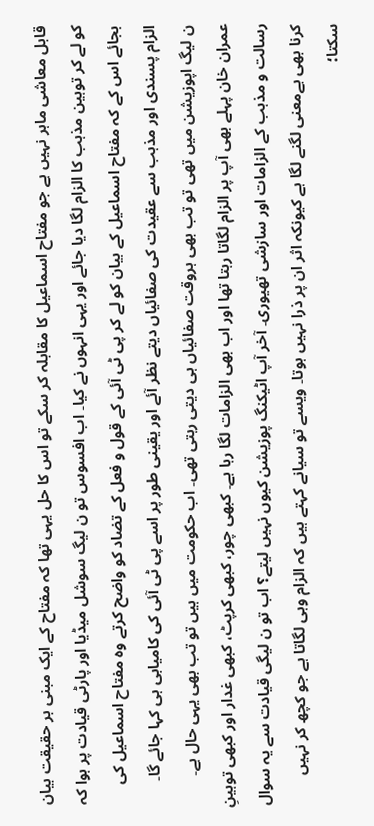قابل معاشی ماہر نہیں ہے جو مفتاح اسماعیل کا مقابلہ کر سکے تو اس کا حل یہی تھا کہ مفتاح کے ایک مبنی بر حقیقت بیان کو لے کر توہین مذہب کا الزام لگا دیا جائے اور یہی انہوں نے کیا۔ اب افسوس تو ن لیگ سوشل میڈیا اور پارٹی قیادت پر ہوا کہ بجائے اس کے کہ مفتاح اسماعیل کے بیان کو لے کر پی ٹی آئی کے قول و فعل کے تضاد کو واضح کرتے وہ مفتاح اسماعیل کی الزام پسندی اور مذہب سے عقیدت کی صفائیاں دیتے نظر آئے اور یقینی طور پر اسے پی ٹی آئی کی کامیابی ہی کہا جائے گا۔
ن لیگ اپوزیشن میں تھی تو تب بھی ہروقت صفائیاں ہی دیتی رہتی تھی۔ اب حکومت میں ہیں تو تب بھی یہی حال ہے۔ عمران خان پہلے بھی آپ پر الزام لگاتا رہتا تھا اور اب بھی الزامات لگا رہا ہے۔ کبھی چور، کبھی کرپٹ، کبھی غدار اور کبھی توہینِ رسالت و مذہب کے الزامات اور سازشی تھیوری۔ آخر آپ اٹیکنگ پوزیشن کیوں نہیں لیتے؟ اب تو ن لیگی قیادت سے یہ سوال کرنا بھی بےمعنی لگنے لگا ہے کیونکہ اثر ان پر ذرا نہیں ہوتا۔ ویسے تو سیانے کہتے ہیں کہ الزام وہی لگاتا ہے جو کچھ کر نہیں سکتا؛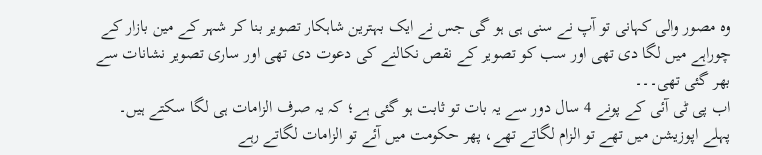وہ مصور والی کہانی تو آپ نے سنی ہی ہو گی جس نے ایک بہترین شاہکار تصویر بنا کر شہر کے مین بازار کے چوراہے میں لگا دی تھی اور سب کو تصویر کے نقص نکالنے کی دعوت دی تھی اور ساری تصویر نشانات سے بھر گئی تھی۔۔۔
اب پی ٹی آئی کے پونے 4 سال دور سے یہ بات تو ثابت ہو گئی ہے؛ کہ یہ صرف الزامات ہی لگا سکتے ہیں۔ پہلے اپوزیشن میں تھے تو الزام لگاتے تھے، پھر حکومت میں آئے تو الزامات لگاتے رہے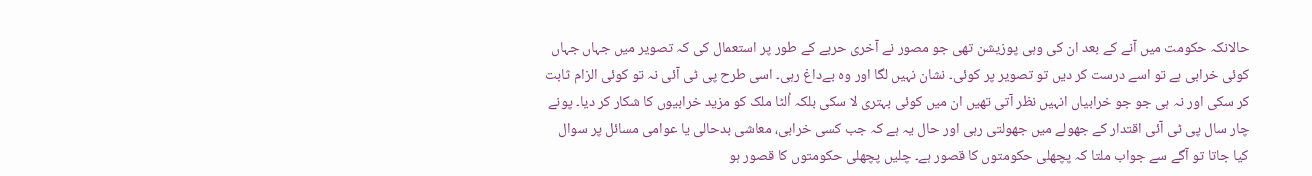حالانکہ حکومت میں آنے کے بعد ان کی وہی پوزیشن تھی جو مصور نے آخری حربے کے طور پر استعمال کی کہ تصویر میں جہاں جہاں کوئی خرابی ہے تو اسے درست کر دیں تو تصویر پر کوئی۔ نشان نہیں لگا اور وہ بےداغ رہی۔ اسی طرح پی ٹی آئی نہ تو کوئی الزام ثابت کر سکی اور نہ ہی جو جو خرابیاں انہیں نظر آتی تھیں ان میں کوئی بہتری لا سکی بلکہ اُلٹا ملک کو مزید خرابیوں کا شکار کر دیا۔ پونے چار سال پی ٹی آئی اقتدار کے جھولے میں جھولتی رہی اور حال یہ ہے کہ جب کسی خرابی، معاشی بدحالی یا عوامی مسائل پر سوال کیا جاتا تو آگے سے جواب ملتا کہ پچھلی حکومتوں کا قصور ہے۔ چلیں پچھلی حکومتوں کا قصور ہو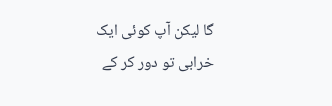گا لیکن آپ کوئی ایک خرابی تو دور کر کے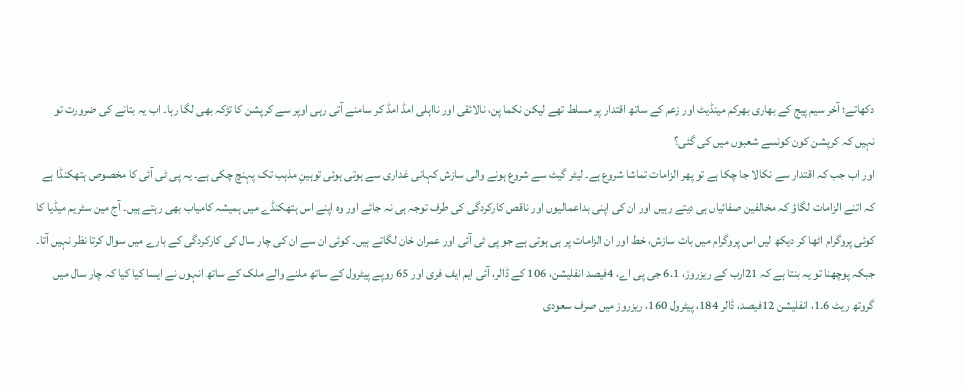دکھاتے؛ آخر سیم پیج کے بھاری بھرکم مینڈیٹ اور زعم کے ساتھ اقتدار پر مسلط تھے لیکن نکما پن، نالائقی اور نااہلی امڈ امڈ کر سامنے آتی رہی اوپر سے کرپشن کا تڑکہ بھی لگا رہا۔ اب یہ بتانے کی ضرورت تو نہیں کہ کرپشن کون کونسے شعبوں میں کی گئی؟
اور اب جب کہ اقتدار سے نکالا جا چکا ہے تو پھر الزامات تماشا شروع ہے۔ لیٹر گیٹ سے شروع ہونے والی سازش کہانی غداری سے ہوتی ہوئی توہینِ مذہب تک پہنچ چکی ہے۔ یہ پی ٹی آئی کا مخصوص ہتھکنڈا ہے کہ اتنے الزامات لگاؤ کہ مخالفین صفائیاں ہی دیتے رہیں اور ان کی اپنی بداعمالیوں اور ناقص کارکردگی کی طرف توجہ ہی نہ جائے اور وہ اپنے اس ہتھکنڈے میں ہمیشہ کامیاب بھی رہتے ہیں۔ آج مین سٹریم میڈیا کا کوئی پروگرام اٹھا کر دیکھ لیں اس پروگرام میں بات سازش، خط اور ان الزامات پر ہی ہوتی ہے جو پی ٹی آئی اور عمران خان لگاتے ہیں۔ کوئی ان سے ان کی چار سال کی کارکردگی کے بارے میں سوال کرتا نظر نہیں آتا۔ جبکہ پوچھنا تو یہ بنتا ہے کہ 21ارب کے ریزروز، 6.1 جی پی اے، 4فیصد انفلیشن، 106 کے ڈالر، آئی ایم ایف فری اور 65 روپے پیٹرول کے ساتھ ملنے والے ملک کے ساتھ انہوں نے ایسا کیا کیا کہ چار سال میں گروتھ ریٹ 1.6، انفلیشن 12فیصد، ڈالر 184، پیٹرول 160، ریزروز میں صرف سعودی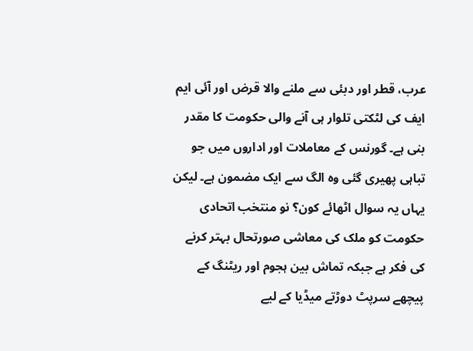عرب، قطر اور دبئی سے ملنے والا قرض اور آئی ایم ایف کی لٹکتی تلوار ہی آنے والی حکومت کا مقدر بنی ہے۔ گورنس کے معاملات اور اداروں میں جو تباہی پھیری گئی وہ الگ سے ایک مضمون ہے۔ لیکن یہاں یہ سوال اٹھائے کون؟ نو منتخب اتحادی حکومت کو ملک کی معاشی صورتحال بہتر کرنے کی فکر ہے جبکہ تماش بین ہجوم اور ریٹنگ کے پیچھے سرپٹ دوڑتے میڈیا کے لیے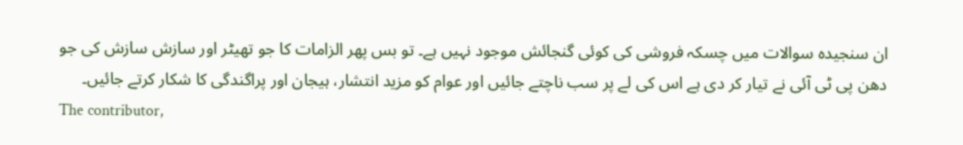ان سنجیدہ سوالات میں چسکہ فروشی کی کوئی گنجائش موجود نہیں ہے۔ تو بس پھر الزامات کا جو تھیٹر اور سازش سازش کی جو دھن پی ٹی آئی نے تیار کر دی ہے اس کی لے پر سب ناچتے جائیں اور عوام کو مزید انتشار، ہیجان اور پراگندگی کا شکار کرتے جائیں۔
The contributor,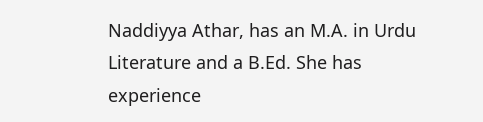Naddiyya Athar, has an M.A. in Urdu Literature and a B.Ed. She has experience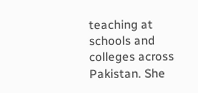teaching at schools and colleges across Pakistan. She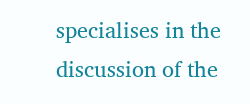specialises in the discussion of the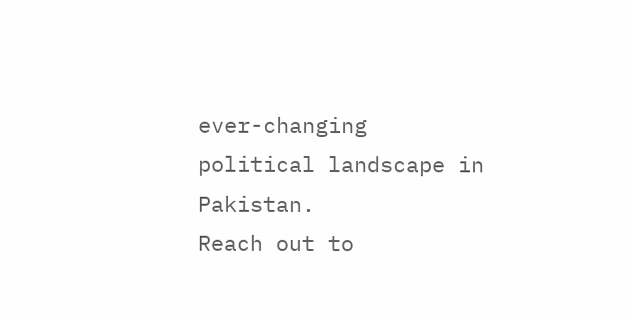ever-changing political landscape in Pakistan.
Reach out to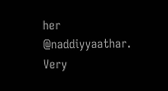her @naddiyyaathar.
Very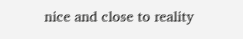nice and close to reality